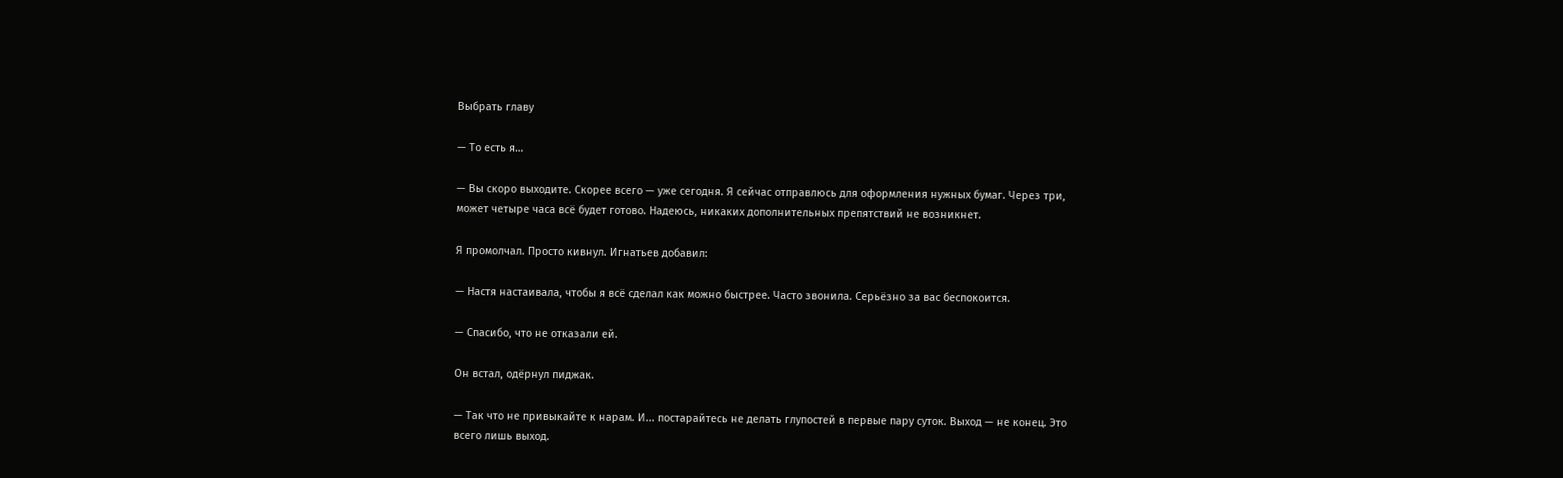Выбрать главу

— То есть я…

— Вы скоро выходите. Скорее всего — уже сегодня. Я сейчас отправлюсь для оформления нужных бумаг. Через три, может четыре часа всё будет готово. Надеюсь, никаких дополнительных препятствий не возникнет.

Я промолчал. Просто кивнул. Игнатьев добавил:

— Настя настаивала, чтобы я всё сделал как можно быстрее. Часто звонила. Серьёзно за вас беспокоится.

— Спасибо, что не отказали ей.

Он встал, одёрнул пиджак.

— Так что не привыкайте к нарам. И... постарайтесь не делать глупостей в первые пару суток. Выход — не конец. Это всего лишь выход.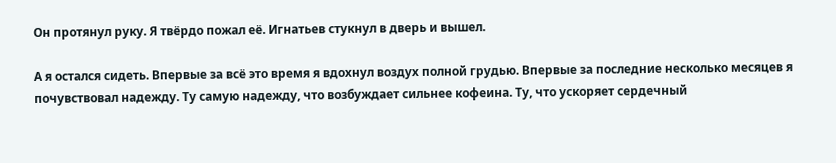Он протянул руку. Я твёрдо пожал её. Игнатьев стукнул в дверь и вышел.

А я остался сидеть. Впервые за всё это время я вдохнул воздух полной грудью. Впервые за последние несколько месяцев я почувствовал надежду. Ту самую надежду, что возбуждает сильнее кофеина. Ту, что ускоряет сердечный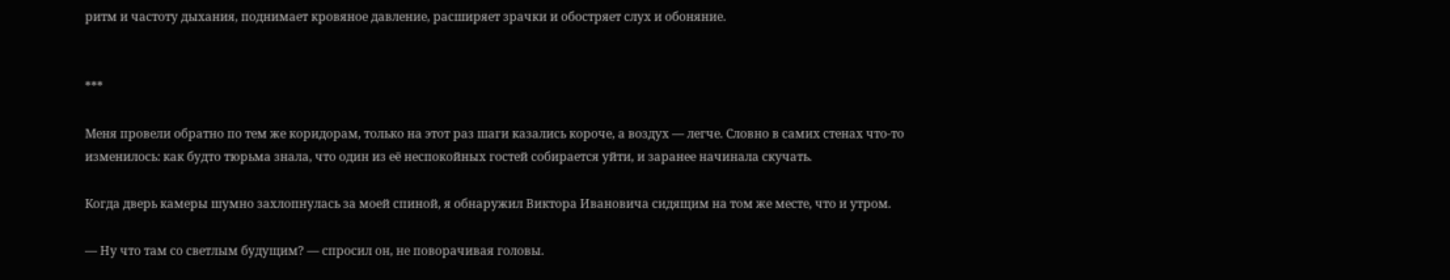ритм и частоту дыхания, поднимает кровяное давление, расширяет зрачки и обостряет слух и обоняние.


***

Меня провели обратно по тем же коридорам, только на этот раз шаги казались короче, а воздух — легче. Словно в самих стенах что-то изменилось: как будто тюрьма знала, что один из её неспокойных гостей собирается уйти, и заранее начинала скучать.

Когда дверь камеры шумно захлопнулась за моей спиной, я обнаружил Виктора Ивановича сидящим на том же месте, что и утром.

— Ну что там со светлым будущим? — спросил он, не поворачивая головы.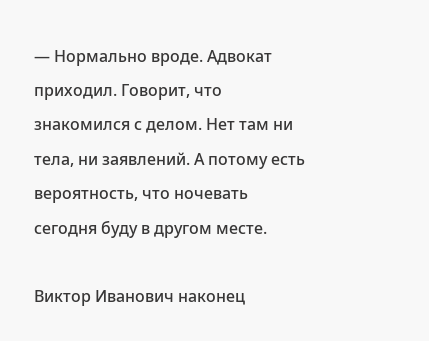— Нормально вроде. Адвокат приходил. Говорит, что знакомился с делом. Нет там ни тела, ни заявлений. А потому есть вероятность, что ночевать сегодня буду в другом месте.

Виктор Иванович наконец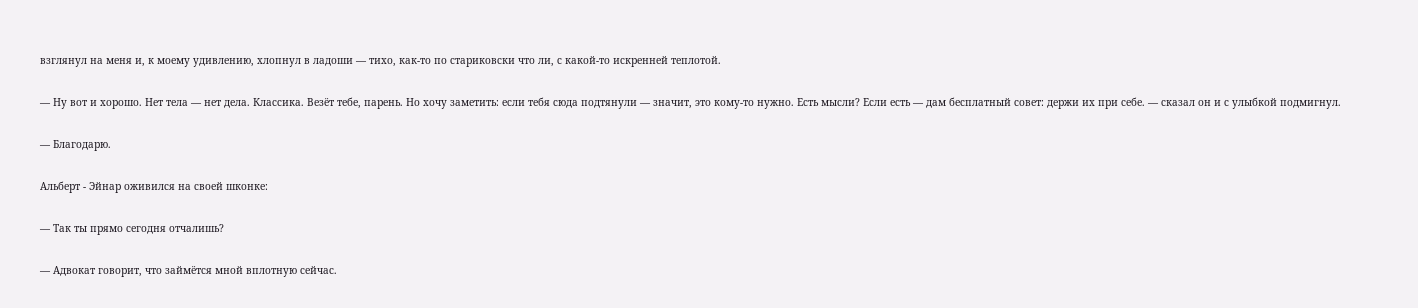взглянул на меня и, к моему удивлению, хлопнул в ладоши — тихо, как-то по стариковски что ли, с какой-то искренней теплотой.

— Ну вот и хорошо. Нет тела — нет дела. Классика. Везёт тебе, парень. Но хочу заметить: если тебя сюда подтянули — значит, это кому-то нужно. Есть мысли? Если есть — дам бесплатный совет: держи их при себе. — сказал он и с улыбкой подмигнул.

— Благодарю.

Альберт - Эйнар оживился на своей шконке:

— Так ты прямо сегодня отчалишь?

— Адвокат говорит, что займётся мной вплотную сейчас.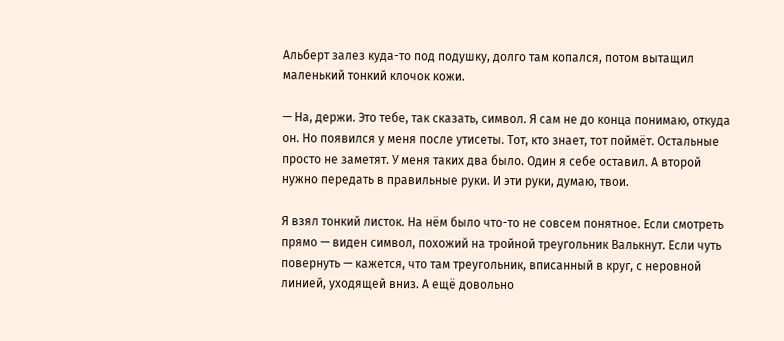Альберт залез куда-то под подушку, долго там копался, потом вытащил маленький тонкий клочок кожи.

— На, держи. Это тебе, так сказать, символ. Я сам не до конца понимаю, откуда он. Но появился у меня после утисеты. Тот, кто знает, тот поймёт. Остальные просто не заметят. У меня таких два было. Один я себе оставил. А второй нужно передать в правильные руки. И эти руки, думаю, твои.

Я взял тонкий листок. На нём было что-то не совсем понятное. Если смотреть прямо — виден символ, похожий на тройной треугольник Валькнут. Если чуть повернуть — кажется, что там треугольник, вписанный в круг, с неровной линией, уходящей вниз. А ещё довольно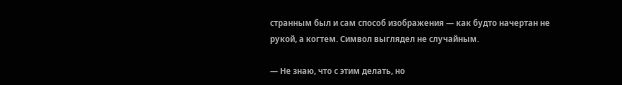странным был и сам способ изображения — как будто начертан не рукой, а когтем. Символ выглядел не случайным.

— Не знаю, что с этим делать, но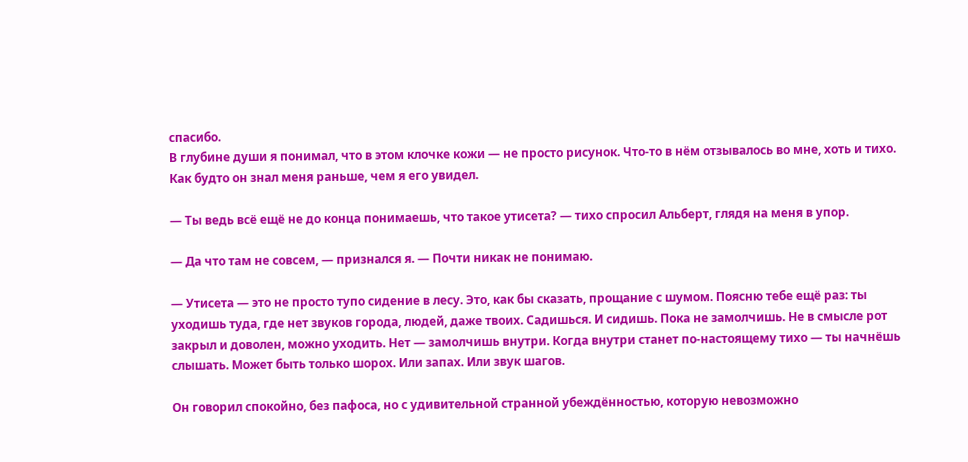спасибо.
В глубине души я понимал, что в этом клочке кожи — не просто рисунок. Что-то в нём отзывалось во мне, хоть и тихо. Как будто он знал меня раньше, чем я его увидел.

— Ты ведь всё ещё не до конца понимаешь, что такое утисета? — тихо спросил Альберт, глядя на меня в упор.

— Да что там не совсем, — признался я. — Почти никак не понимаю.

— Утисета — это не просто тупо сидение в лесу. Это, как бы сказать, прощание с шумом. Поясню тебе ещё раз: ты уходишь туда, где нет звуков города, людей, даже твоих. Садишься. И сидишь. Пока не замолчишь. Не в смысле рот закрыл и доволен, можно уходить. Нет — замолчишь внутри. Когда внутри станет по-настоящему тихо — ты начнёшь слышать. Может быть только шорох. Или запах. Или звук шагов.

Он говорил спокойно, без пафоса, но с удивительной странной убеждённостью, которую невозможно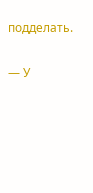подделать.

— У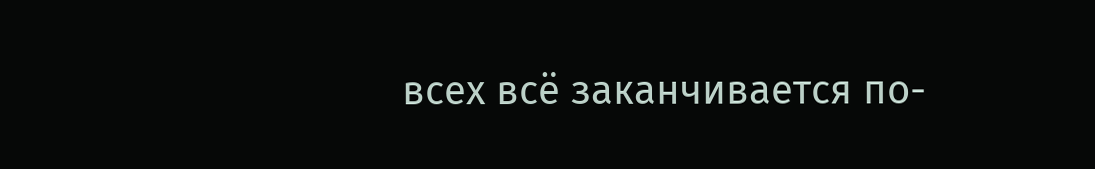всех всё заканчивается по-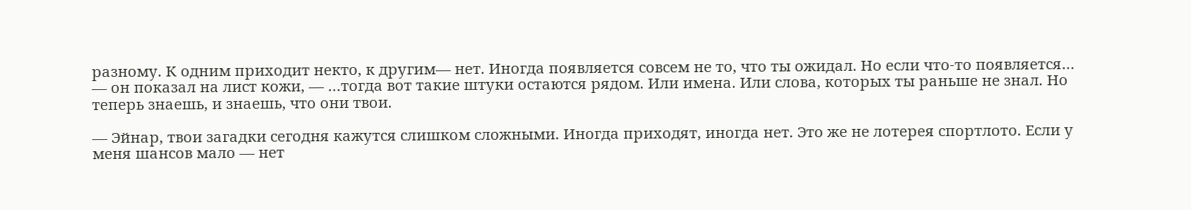разному. К одним приходит некто, к другим— нет. Иногда появляется совсем не то, что ты ожидал. Но если что-то появляется… — он показал на лист кожи, — …тогда вот такие штуки остаются рядом. Или имена. Или слова, которых ты раньше не знал. Но теперь знаешь, и знаешь, что они твои.

— Эйнар, твои загадки сегодня кажутся слишком сложными. Иногда приходят, иногда нет. Это же не лотерея спортлото. Если у меня шансов мало — нет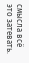смысла всё это затевать.